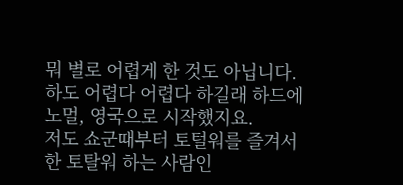뭐 별로 어렵게 한 것도 아닙니다. 하도 어렵다 어렵다 하길래 하드에 노멀, 영국으로 시작했지요.
저도 쇼군때부터 토털워를 즐겨서 한 토탈워 하는 사람인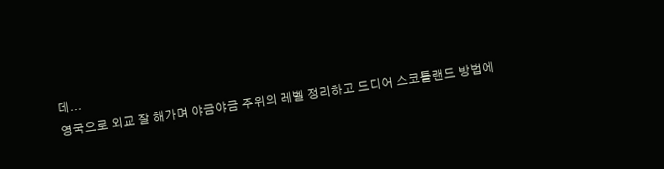데...
영국으로 외교 잘 해가며 야금야금 주위의 레벨 정리하고 드디어 스코틀랜드 방법에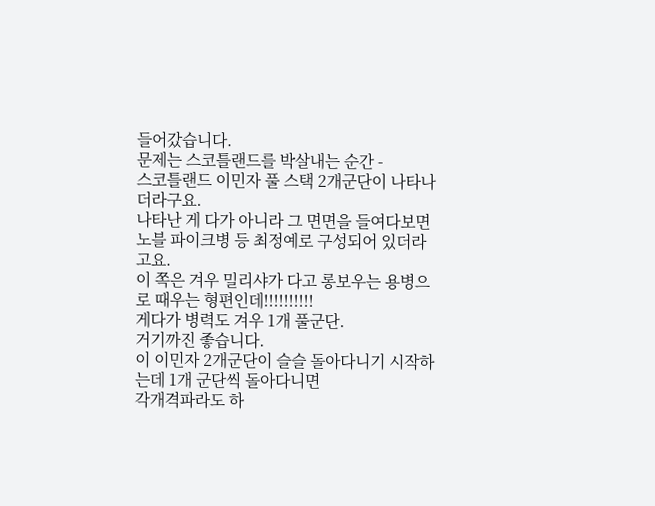들어갔습니다.
문제는 스코틀랜드를 박살내는 순간 -
스코틀랜드 이민자 풀 스택 2개군단이 나타나더라구요.
나타난 게 다가 아니라 그 면면을 들여다보면 노블 파이크병 등 최정예로 구성되어 있더라고요.
이 쪽은 겨우 밀리샤가 다고 롱보우는 용병으로 때우는 형편인데!!!!!!!!!!
게다가 병력도 겨우 1개 풀군단.
거기까진 좋습니다.
이 이민자 2개군단이 슬슬 돌아다니기 시작하는데 1개 군단씩 돌아다니면
각개격파라도 하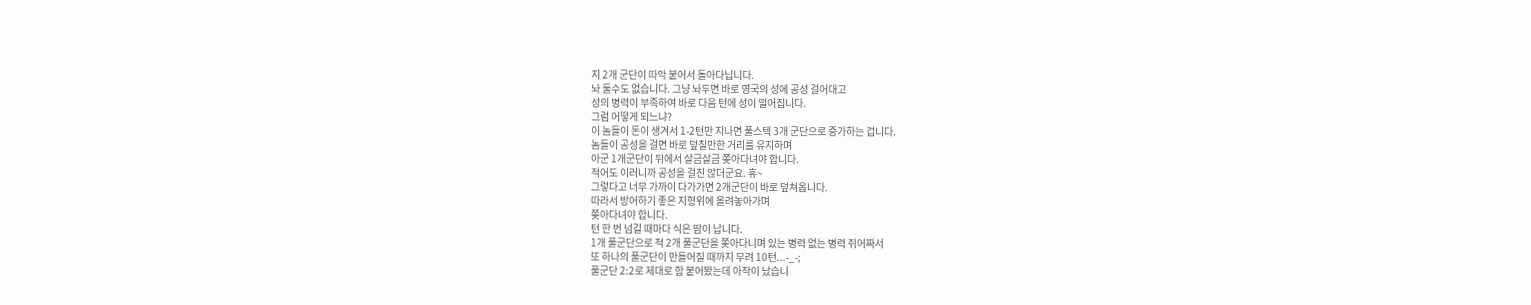지 2개 군단이 따악 붙어서 돌아다닙니다.
놔 둘수도 없습니다. 그냥 놔두면 바로 영국의 성에 공성 걸어대고
성의 병력이 부족하여 바로 다음 턴에 성이 떨어집니다.
그럼 어떻게 되느냐?
이 놈들이 돈이 생겨서 1-2턴만 지나면 풀스텍 3개 군단으로 증가하는 겁니다.
놈들이 공성을 걸면 바로 덮칠만한 거리를 유지하며
아군 1개군단이 뒤에서 살금살금 쫒아다녀야 합니다.
적어도 이러니까 공성을 걸진 않더군요. 휴~
그렇다고 너무 가까이 다가가면 2개군단이 바로 덮쳐옵니다.
따라서 방어하기 좋은 지형위에 올려놓아가며
쫒아다녀야 합니다.
턴 한 번 넘길 때마다 식은 땀이 납니다.
1개 풀군단으로 적 2개 풀군단을 쫒아다니며 있는 병력 없는 병력 쥐어짜서
또 하나의 풀군단이 만들어질 때까지 무려 10턴...-_-;
풀군단 2:2로 제대로 함 붙어봤는데 아작이 났습니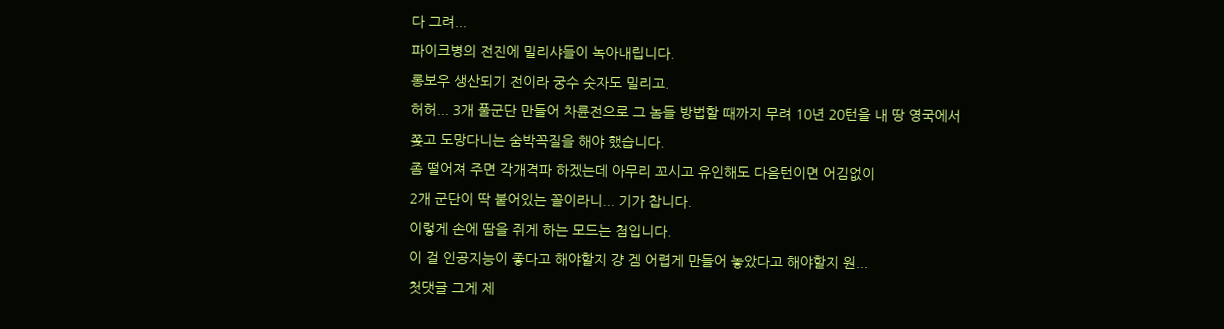다 그려...
파이크병의 전진에 밀리샤들이 녹아내립니다.
롱보우 생산되기 전이라 궁수 숫자도 밀리고.
허허... 3개 풀군단 만들어 차륜전으로 그 놈들 방법할 때까지 무려 10년 20턴을 내 땅 영국에서
쫒고 도망다니는 숨박꼭질을 해야 했습니다.
좀 떨어져 주면 각개격파 하겠는데 아무리 꼬시고 유인해도 다음턴이면 어김없이
2개 군단이 딱 붙어있는 꼴이라니... 기가 찹니다.
이렇게 손에 땀을 쥐게 하는 모드는 첨입니다.
이 걸 인공지능이 좋다고 해야할지 걍 겜 어렵게 만들어 놓았다고 해야할지 원...
첫댓글 그게 제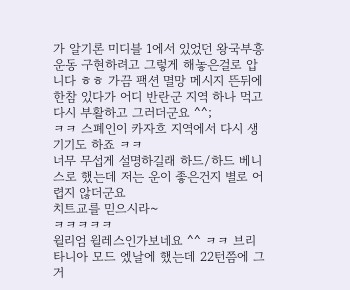가 알기론 미디블 1에서 있었던 왕국부흥운동 구현하려고 그렇게 해놓은걸로 압니다 ㅎㅎ 가끔 팩션 멸망 메시지 뜬뒤에 한참 있다가 어디 반란군 지역 하나 먹고 다시 부활하고 그러더군요 ^^;
ㅋㅋ 스폐인이 카자흐 지역에서 다시 생기기도 하죠 ㅋㅋ
너무 무섭게 설명하길래 하드/하드 베니스로 했는데 저는 운이 좋은건지 별로 어렵지 않더군요
치트교를 믿으시라~
ㅋㅋㅋㅋㅋ
윌리엄 윌레스인가보네요 ^^ ㅋㅋ 브리타니아 모드 엤날에 했는데 22턴쯤에 그거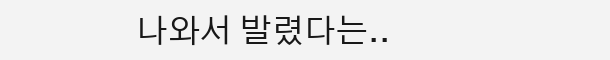나와서 발렸다는..